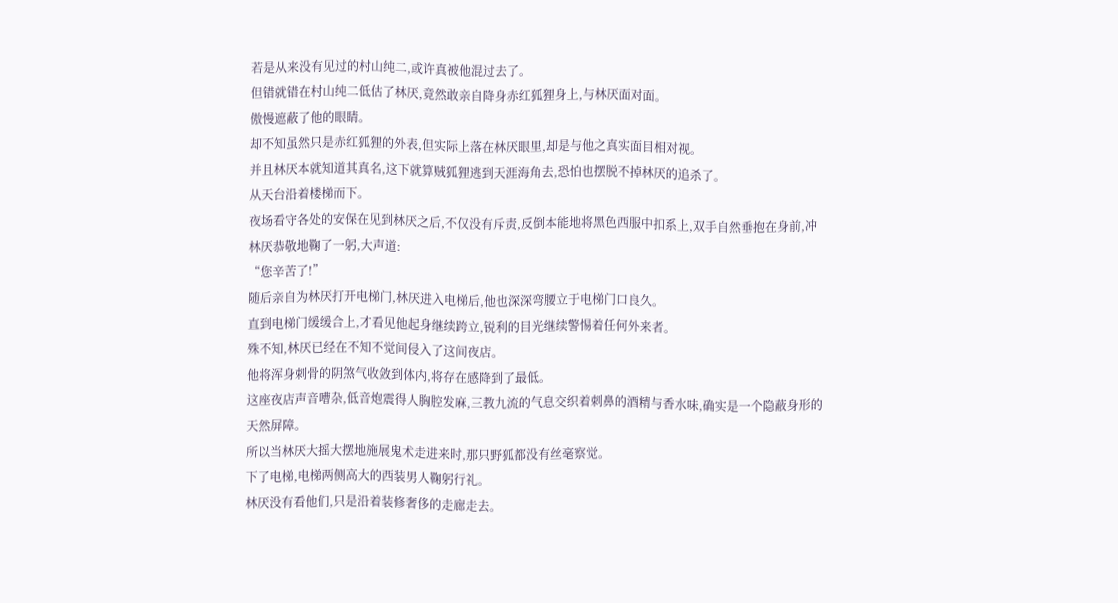若是从来没有见过的村山纯二,或许真被他混过去了。
但错就错在村山纯二低估了林厌,竟然敢亲自降身赤红狐狸身上,与林厌面对面。
傲慢遮蔽了他的眼睛。
却不知虽然只是赤红狐狸的外表,但实际上落在林厌眼里,却是与他之真实面目相对视。
并且林厌本就知道其真名,这下就算贼狐狸逃到天涯海角去,恐怕也摆脱不掉林厌的追杀了。
从天台沿着楼梯而下。
夜场看守各处的安保在见到林厌之后,不仅没有斥责,反倒本能地将黑色西服中扣系上,双手自然垂抱在身前,冲林厌恭敬地鞠了一躬,大声道:
“您辛苦了!”
随后亲自为林厌打开电梯门,林厌进入电梯后,他也深深弯腰立于电梯门口良久。
直到电梯门缓缓合上,才看见他起身继续跨立,锐利的目光继续警惕着任何外来者。
殊不知,林厌已经在不知不觉间侵入了这间夜店。
他将浑身刺骨的阴煞气收敛到体内,将存在感降到了最低。
这座夜店声音嘈杂,低音炮震得人胸腔发麻,三教九流的气息交织着刺鼻的酒精与香水味,确实是一个隐蔽身形的天然屏障。
所以当林厌大摇大摆地施展鬼术走进来时,那只野狐都没有丝毫察觉。
下了电梯,电梯两侧高大的西装男人鞠躬行礼。
林厌没有看他们,只是沿着装修奢侈的走廊走去。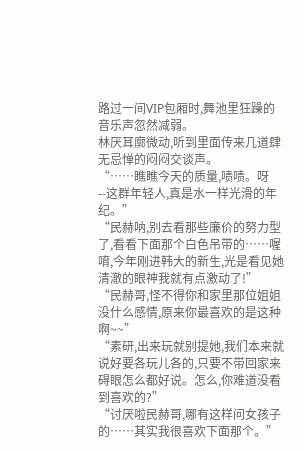路过一间VIP包厢时,舞池里狂躁的音乐声忽然减弱。
林厌耳廓微动,听到里面传来几道肆无忌惮的闷闷交谈声。
“……瞧瞧今天的质量,啧啧。呀--这群年轻人,真是水一样光滑的年纪。”
“民赫呐,别去看那些廉价的努力型了,看看下面那个白色吊带的……喔唷,今年刚进韩大的新生,光是看见她清澈的眼神我就有点激动了!”
“民赫哥,怪不得你和家里那位姐姐没什么感情,原来你最喜欢的是这种啊~~”
“素研,出来玩就别提她,我们本来就说好要各玩儿各的,只要不带回家来碍眼怎么都好说。怎么,你难道没看到喜欢的?”
“讨厌啦民赫哥,哪有这样问女孩子的……其实我很喜欢下面那个。”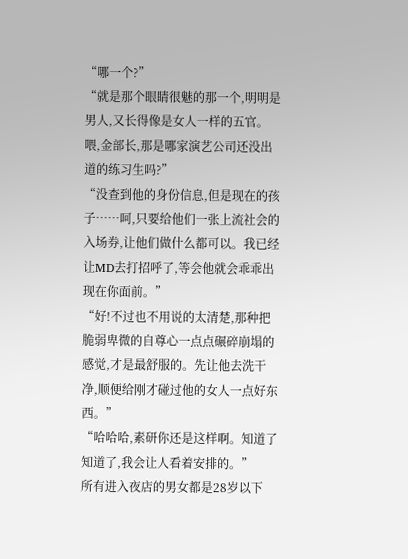“哪一个?”
“就是那个眼睛很魅的那一个,明明是男人,又长得像是女人一样的五官。喂,金部长,那是哪家演艺公司还没出道的练习生吗?”
“没查到他的身份信息,但是现在的孩子……呵,只要给他们一张上流社会的入场券,让他们做什么都可以。我已经让MD去打招呼了,等会他就会乖乖出现在你面前。”
“好!不过也不用说的太清楚,那种把脆弱卑微的自尊心一点点碾碎崩塌的感觉,才是最舒服的。先让他去洗干净,顺便给刚才碰过他的女人一点好东西。”
“哈哈哈,素研你还是这样啊。知道了知道了,我会让人看着安排的。”
所有进入夜店的男女都是28岁以下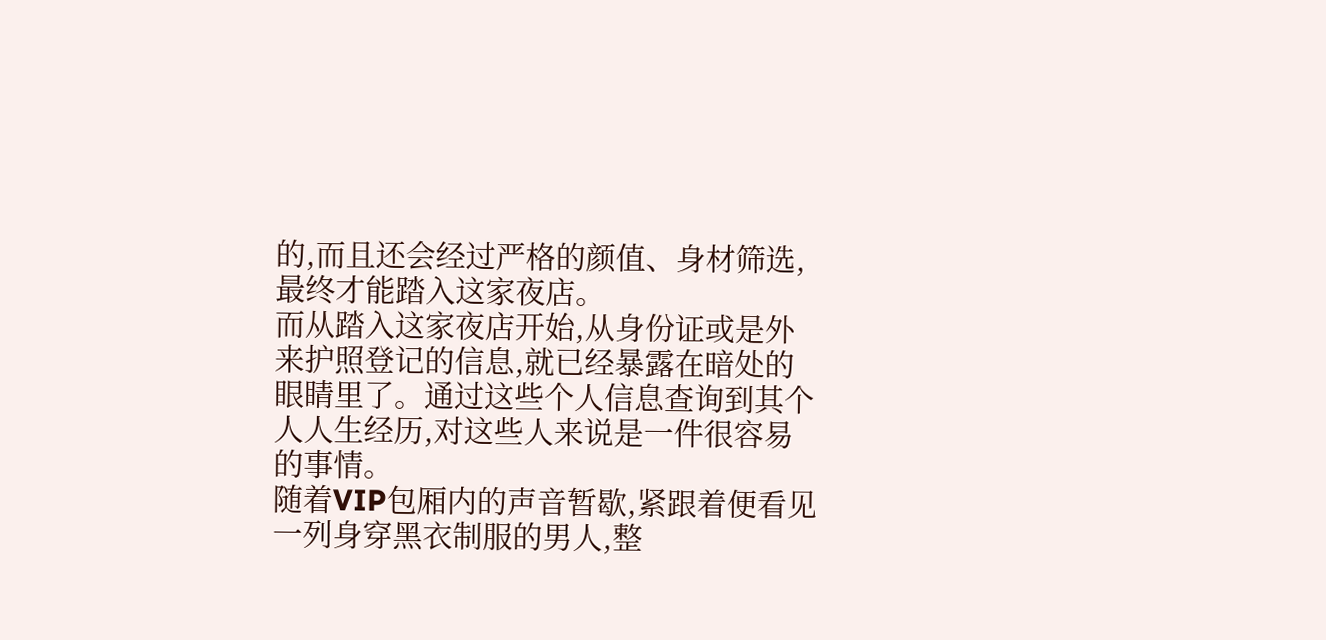的,而且还会经过严格的颜值、身材筛选,最终才能踏入这家夜店。
而从踏入这家夜店开始,从身份证或是外来护照登记的信息,就已经暴露在暗处的眼睛里了。通过这些个人信息查询到其个人人生经历,对这些人来说是一件很容易的事情。
随着VIP包厢内的声音暂歇,紧跟着便看见一列身穿黑衣制服的男人,整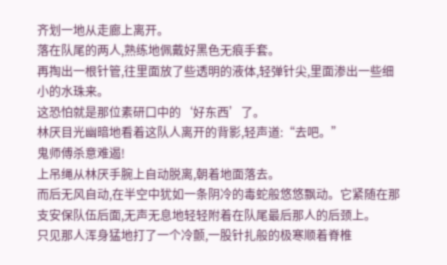齐划一地从走廊上离开。
落在队尾的两人,熟练地佩戴好黑色无痕手套。
再掏出一根针管,往里面放了些透明的液体,轻弹针尖,里面渗出一些细小的水珠来。
这恐怕就是那位素研口中的‘好东西’了。
林厌目光幽暗地看着这队人离开的背影,轻声道:“去吧。”
鬼师傅杀意难遏!
上吊绳从林厌手腕上自动脱离,朝着地面落去。
而后无风自动,在半空中犹如一条阴冷的毒蛇般悠悠飘动。它紧随在那支安保队伍后面,无声无息地轻轻附着在队尾最后那人的后颈上。
只见那人浑身猛地打了一个冷颤,一股针扎般的极寒顺着脊椎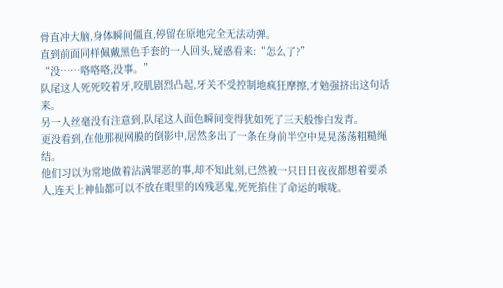骨直冲大脑,身体瞬间僵直,停留在原地完全无法动弹。
直到前面同样佩戴黑色手套的一人回头,疑惑看来:“怎么了?”
“没……咯咯咯,没事。”
队尾这人死死咬着牙,咬肌剧烈凸起,牙关不受控制地疯狂摩擦,才勉强挤出这句话来。
另一人丝毫没有注意到,队尾这人面色瞬间变得犹如死了三天般惨白发青。
更没看到,在他那视网膜的倒影中,居然多出了一条在身前半空中晃晃荡荡粗糙绳结。
他们习以为常地做着沾满罪恶的事,却不知此刻,已然被一只日日夜夜都想着要杀人,连天上神仙都可以不放在眼里的凶残恶鬼,死死掐住了命运的喉咙。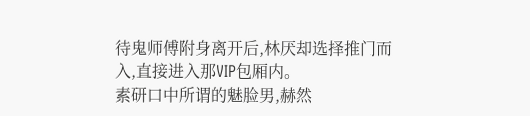待鬼师傅附身离开后,林厌却选择推门而入,直接进入那VIP包厢内。
素研口中所谓的魅脸男,赫然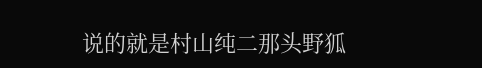说的就是村山纯二那头野狐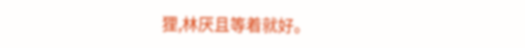狸,林厌且等着就好。